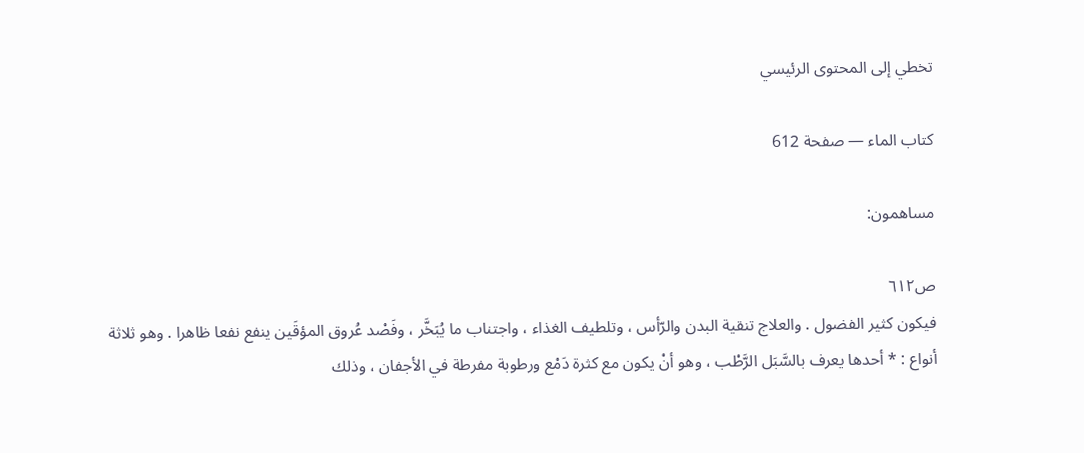تخطي إلى المحتوى الرئيسي

كتاب الماء — صفحة 612

مساهمون:

ص٦١٢
فيكون كثير الفضول . والعلاج تنقية البدن والرّأس ، وتلطيف الغذاء ، واجتناب ما يُبَخَّر ، وفَصْد عُروق المؤقَين ينفع نفعا ظاهرا . وهو ثلاثة أنواع : * أحدها يعرف بالسَّبَل الرَّطْب ، وهو أنْ يكون مع كثرة دَمْع ورطوبة مفرطة في الأجفان ، وذلك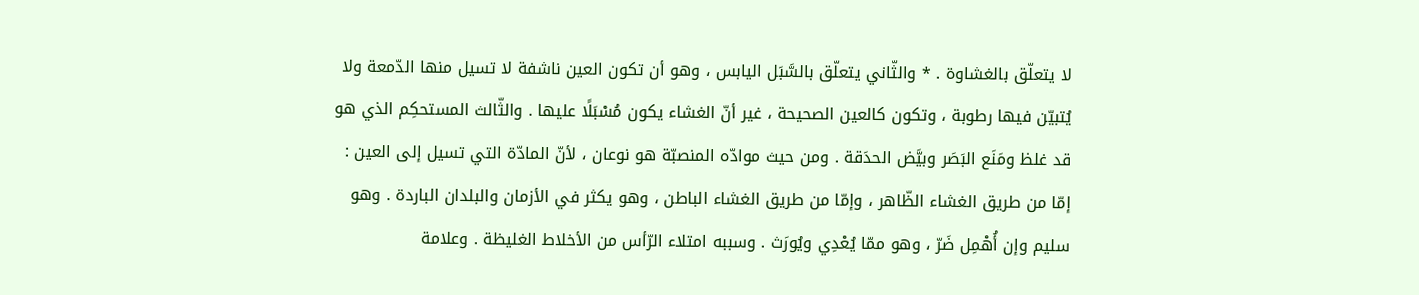لا يتعلّق بالغشاوة . * والثّاني يتعلّق بالسَّبَل اليابس ، وهو أن تكون العين ناشفة لا تسيل منها الدّمعة ولا يُتبيّن فيها رطوبة ، وتكون كالعين الصحيحة ، غير أنّ الغشاء يكون مُسْبَلًا عليها . والثّالث المستحكِم الذي هو قد غلظ ومَنَع البَصَر وبيَّض الحدَقة . ومن حيث موادّه المنصبّة هو نوعان ، لأنّ المادّة التي تسيل إلى العين : إمّا من طريق الغشاء الظّاهر ، وإمّا من طريق الغشاء الباطن ، وهو يكثر في الأزمان والبلدان الباردة . وهو سليم وإن أُهْمِل ضَرّ ، وهو ممّا يُعْدِي ويُورَث . وسببه امتلاء الرّأس من الأخلاط الغليظة . وعلامة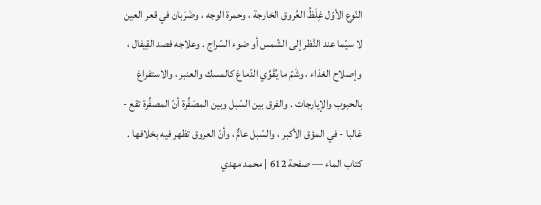النّوع الأوّل غِلَظُ العُروق الخارجة ، وحمرة الوجه ، وضَرَبان في قعر العين لا سيّما عند النَّظر إلى الشّمس أو ضوء السّراج . وعلاجه فصد القِيفال ، وإصلاح الغذاء ، وشَمّ ما يُقَوِّي الدّماغ كالمسك والعنبر ، والاستفراغ بالحبوب والإيارجات . والفرق بين السّبل وبين المصَفِّرة أنّ المصفِّرة تقع - غالبا - في المؤق الأكبر ، والسّبل عامٌّ ، وأنّ العروق تظهر فيه بخلافها .
كتاب الماء — صفحة 612 | محمد مهدي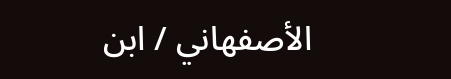الأصفهاني / ابن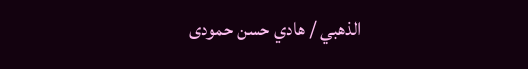الذهبي / هادي حسن حمودى